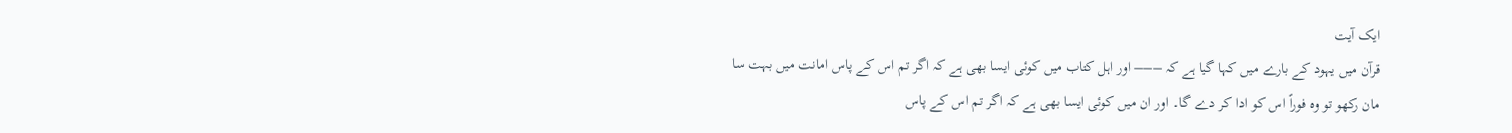ایک آیت
قرآن میں یہود کے بارے میں کہا گیا ہے کہ ––– اور اہل کتاب میں کوئی ایسا بھی ہے کہ اگر تم اس کے پاس امانت میں بہت سا مان رکھو تو وہ فوراً اس کو ادا کر دے گا۔ اور ان میں کوئی ایسا بھی ہے کہ اگر تم اس کے پاس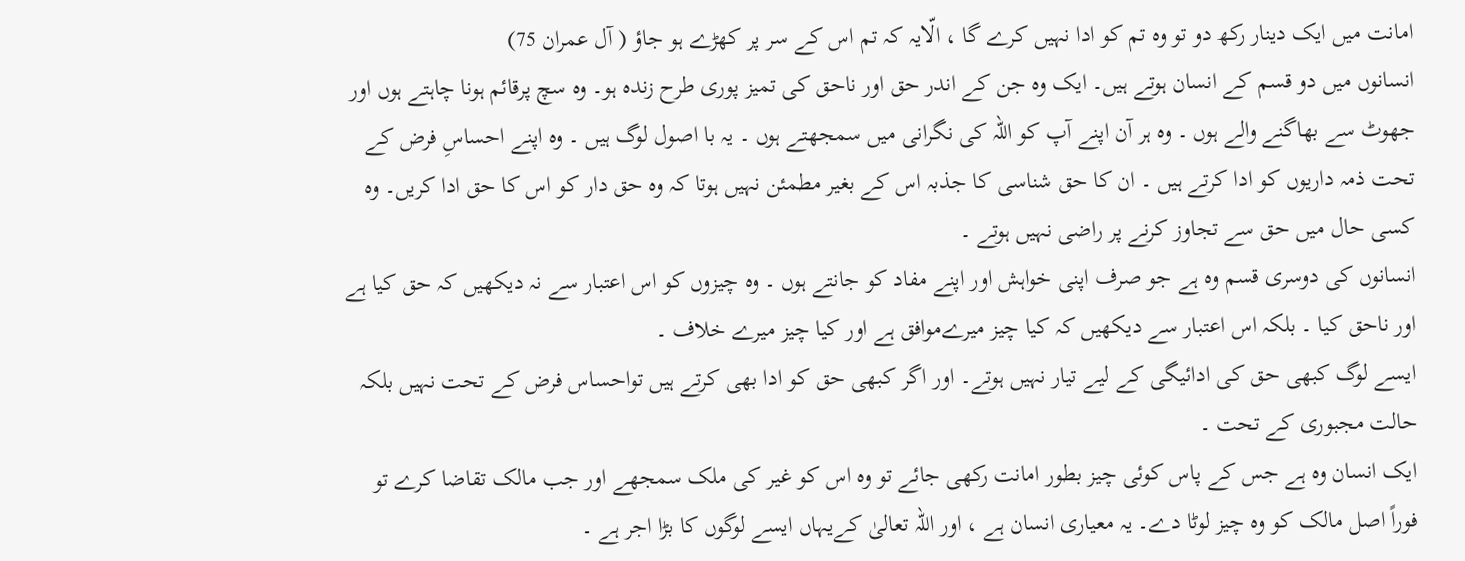امانت میں ایک دینار رکھ دو تو وہ تم کو ادا نہیں کرے گا ، الّایہ کہ تم اس کے سر پر کھڑے ہو جاؤ ( آل عمران 75)
انسانوں میں دو قسم کے انسان ہوتے ہیں۔ ایک وہ جن کے اندر حق اور ناحق کی تمیز پوری طرح زندہ ہو۔ وہ سچ پرقائم ہونا چاہتے ہوں اور جھوٹ سے بھاگنے والے ہوں ۔ وہ ہر آن اپنے آپ کو اللہ کی نگرانی میں سمجھتے ہوں ۔ یہ با اصول لوگ ہیں ۔ وہ اپنے احساسِ فرض کے تحت ذمہ داریوں کو ادا کرتے ہیں ۔ ان کا حق شناسی کا جذبہ اس کے بغیر مطمئن نہیں ہوتا کہ وہ حق دار کو اس کا حق ادا کریں۔ وہ کسی حال میں حق سے تجاوز کرنے پر راضی نہیں ہوتے ۔
انسانوں کی دوسری قسم وہ ہے جو صرف اپنی خواہش اور اپنے مفاد کو جانتے ہوں ۔ وہ چیزوں کو اس اعتبار سے نہ دیکھیں کہ حق کیا ہے اور ناحق کیا ۔ بلکہ اس اعتبار سے دیکھیں کہ کیا چیز میرےموافق ہے اور کیا چیز میرے خلاف ۔
ایسے لوگ کبھی حق کی ادائیگی کے لیے تیار نہیں ہوتے۔ اور اگر کبھی حق کو ادا بھی کرتے ہیں تواحساس فرض کے تحت نہیں بلکہ حالت مجبوری کے تحت ۔
ایک انسان وہ ہے جس کے پاس کوئی چیز بطور امانت رکھی جائے تو وہ اس کو غیر کی ملک سمجھے اور جب مالک تقاضا کرے تو فوراً اصل مالک کو وہ چیز لوٹا دے۔ یہ معیاری انسان ہے ، اور اللہ تعالیٰ کےیہاں ایسے لوگوں کا بڑا اجر ہے ۔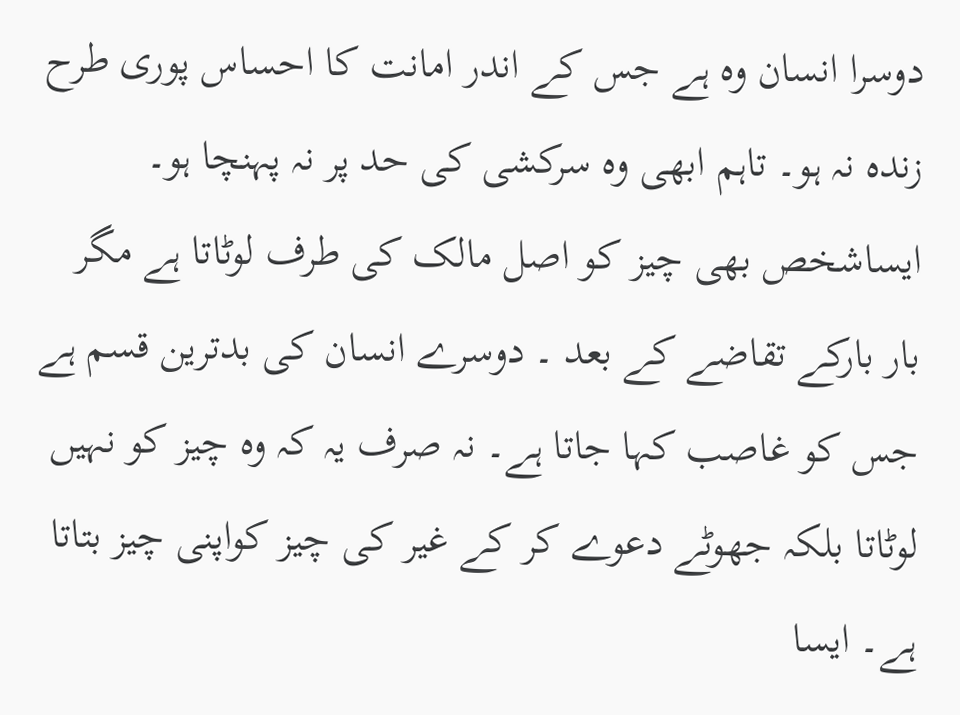دوسرا انسان وہ ہے جس کے اندر امانت کا احساس پوری طرح زندہ نہ ہو۔ تاہم ابھی وہ سرکشی کی حد پر نہ پہنچا ہو۔ ایساشخص بھی چیز کو اصل مالک کی طرف لوٹاتا ہے مگر بار بارکے تقاضے کے بعد ۔ دوسرے انسان کی بدترین قسم ہے جس کو غاصب کہا جاتا ہے۔ نہ صرف یہ کہ وہ چیز کو نہیں لوٹاتا بلکہ جھوٹے دعوے کر کے غیر کی چیز کواپنی چیز بتاتا ہے۔ ایسا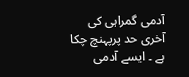آدمی گمراہی کی آخری حد پرپہنچ چکا ہے ۔ ایسے آدمی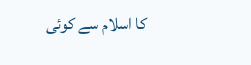کا اسلام سے کوئی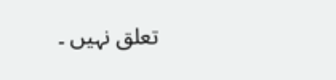تعلق نہیں ۔